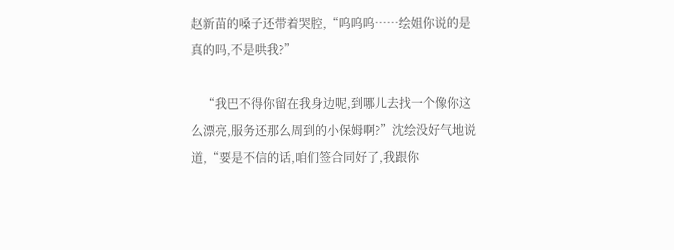赵新苗的嗓子还带着哭腔,“呜呜呜……绘姐你说的是真的吗,不是哄我?”

    “我巴不得你留在我身边呢,到哪儿去找一个像你这么漂亮,服务还那么周到的小保姆啊?”沈绘没好气地说道,“要是不信的话,咱们签合同好了,我跟你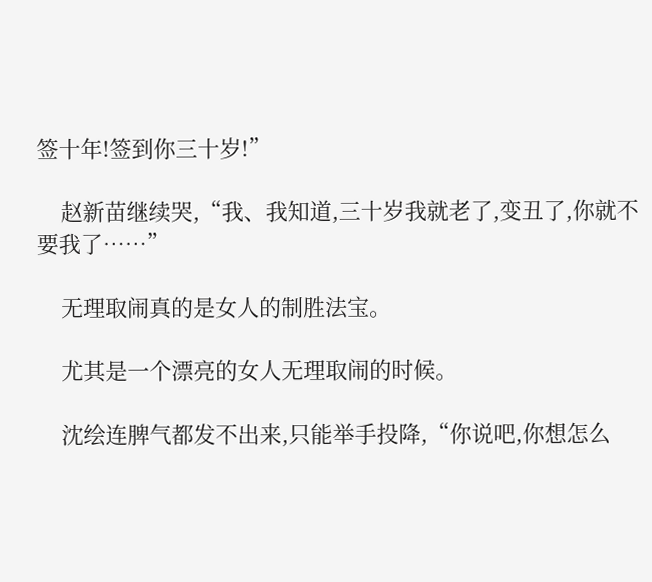签十年!签到你三十岁!”

    赵新苗继续哭,“我、我知道,三十岁我就老了,变丑了,你就不要我了……”

    无理取闹真的是女人的制胜法宝。

    尤其是一个漂亮的女人无理取闹的时候。

    沈绘连脾气都发不出来,只能举手投降,“你说吧,你想怎么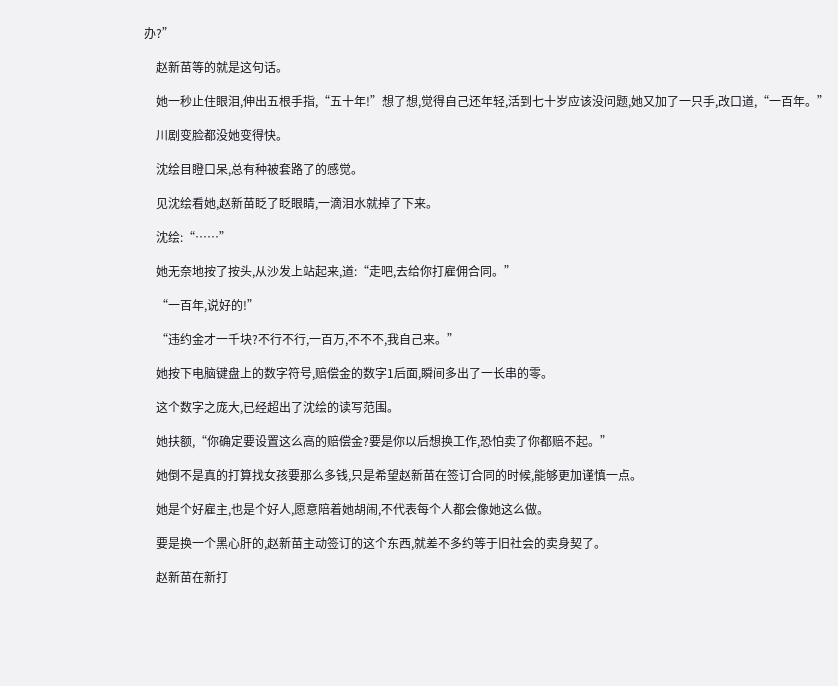办?”

    赵新苗等的就是这句话。

    她一秒止住眼泪,伸出五根手指,“五十年!”想了想,觉得自己还年轻,活到七十岁应该没问题,她又加了一只手,改口道,“一百年。”

    川剧变脸都没她变得快。

    沈绘目瞪口呆,总有种被套路了的感觉。

    见沈绘看她,赵新苗眨了眨眼睛,一滴泪水就掉了下来。

    沈绘:“……”

    她无奈地按了按头,从沙发上站起来,道:“走吧,去给你打雇佣合同。”

    “一百年,说好的!”

    “违约金才一千块?不行不行,一百万,不不不,我自己来。”

    她按下电脑键盘上的数字符号,赔偿金的数字1后面,瞬间多出了一长串的零。

    这个数字之庞大,已经超出了沈绘的读写范围。

    她扶额,“你确定要设置这么高的赔偿金?要是你以后想换工作,恐怕卖了你都赔不起。”

    她倒不是真的打算找女孩要那么多钱,只是希望赵新苗在签订合同的时候,能够更加谨慎一点。

    她是个好雇主,也是个好人,愿意陪着她胡闹,不代表每个人都会像她这么做。

    要是换一个黑心肝的,赵新苗主动签订的这个东西,就差不多约等于旧社会的卖身契了。

    赵新苗在新打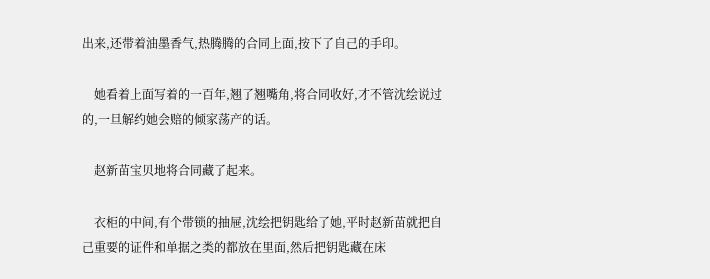出来,还带着油墨香气,热腾腾的合同上面,按下了自己的手印。

    她看着上面写着的一百年,翘了翘嘴角,将合同收好,才不管沈绘说过的,一旦解约她会赔的倾家荡产的话。

    赵新苗宝贝地将合同藏了起来。

    衣柜的中间,有个带锁的抽屉,沈绘把钥匙给了她,平时赵新苗就把自己重要的证件和单据之类的都放在里面,然后把钥匙藏在床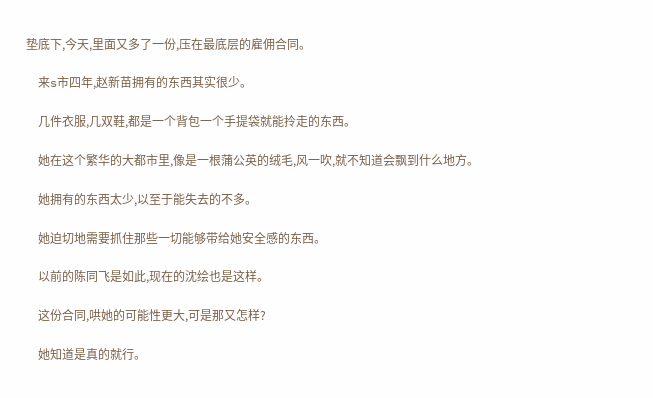垫底下,今天,里面又多了一份,压在最底层的雇佣合同。

    来s市四年,赵新苗拥有的东西其实很少。

    几件衣服,几双鞋,都是一个背包一个手提袋就能拎走的东西。

    她在这个繁华的大都市里,像是一根蒲公英的绒毛,风一吹,就不知道会飘到什么地方。

    她拥有的东西太少,以至于能失去的不多。

    她迫切地需要抓住那些一切能够带给她安全感的东西。

    以前的陈同飞是如此,现在的沈绘也是这样。

    这份合同,哄她的可能性更大,可是那又怎样?

    她知道是真的就行。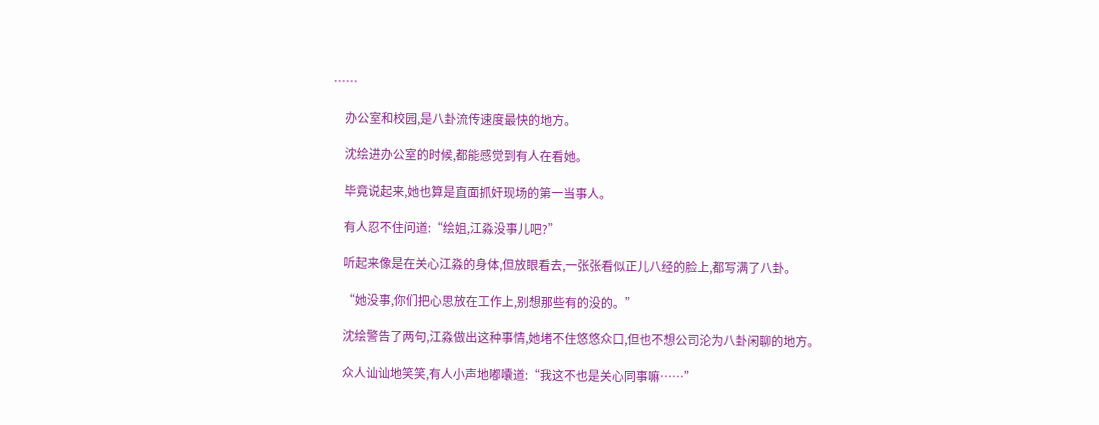……

    办公室和校园,是八卦流传速度最快的地方。

    沈绘进办公室的时候,都能感觉到有人在看她。

    毕竟说起来,她也算是直面抓奸现场的第一当事人。

    有人忍不住问道:“绘姐,江淼没事儿吧?”

    听起来像是在关心江淼的身体,但放眼看去,一张张看似正儿八经的脸上,都写满了八卦。

    “她没事,你们把心思放在工作上,别想那些有的没的。”

    沈绘警告了两句,江淼做出这种事情,她堵不住悠悠众口,但也不想公司沦为八卦闲聊的地方。

    众人讪讪地笑笑,有人小声地嘟囔道:“我这不也是关心同事嘛……”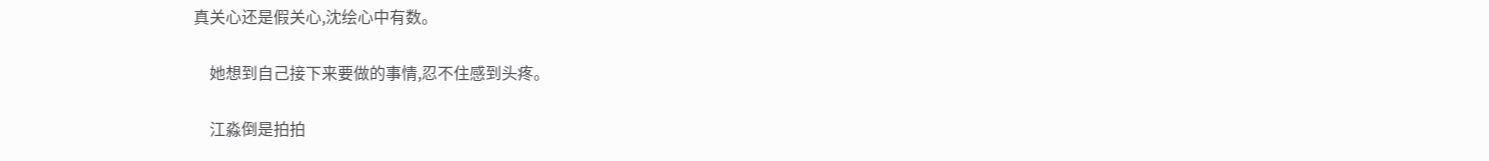真关心还是假关心,沈绘心中有数。

    她想到自己接下来要做的事情,忍不住感到头疼。

    江淼倒是拍拍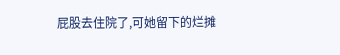屁股去住院了,可她留下的烂摊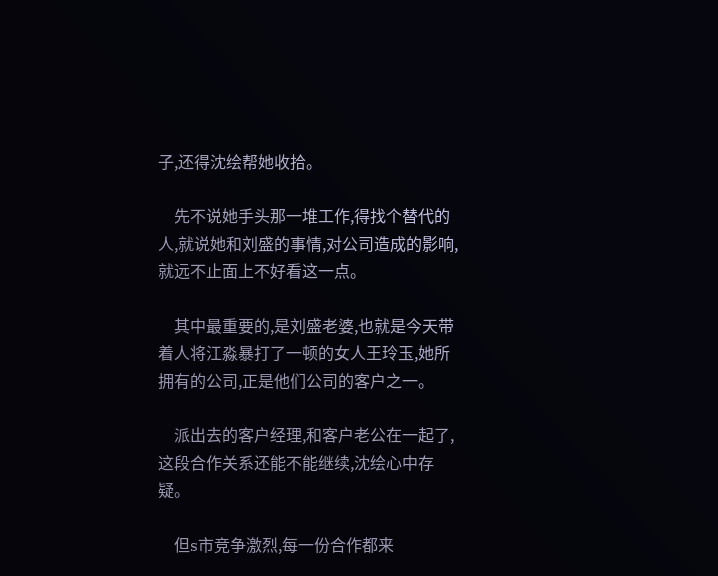子,还得沈绘帮她收拾。

    先不说她手头那一堆工作,得找个替代的人,就说她和刘盛的事情,对公司造成的影响,就远不止面上不好看这一点。

    其中最重要的,是刘盛老婆,也就是今天带着人将江淼暴打了一顿的女人王玲玉,她所拥有的公司,正是他们公司的客户之一。

    派出去的客户经理,和客户老公在一起了,这段合作关系还能不能继续,沈绘心中存疑。

    但s市竞争激烈,每一份合作都来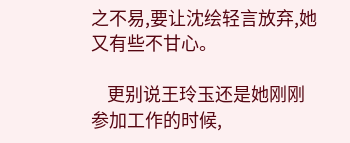之不易,要让沈绘轻言放弃,她又有些不甘心。

    更别说王玲玉还是她刚刚参加工作的时候,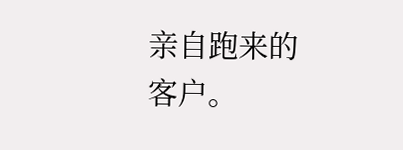亲自跑来的客户。